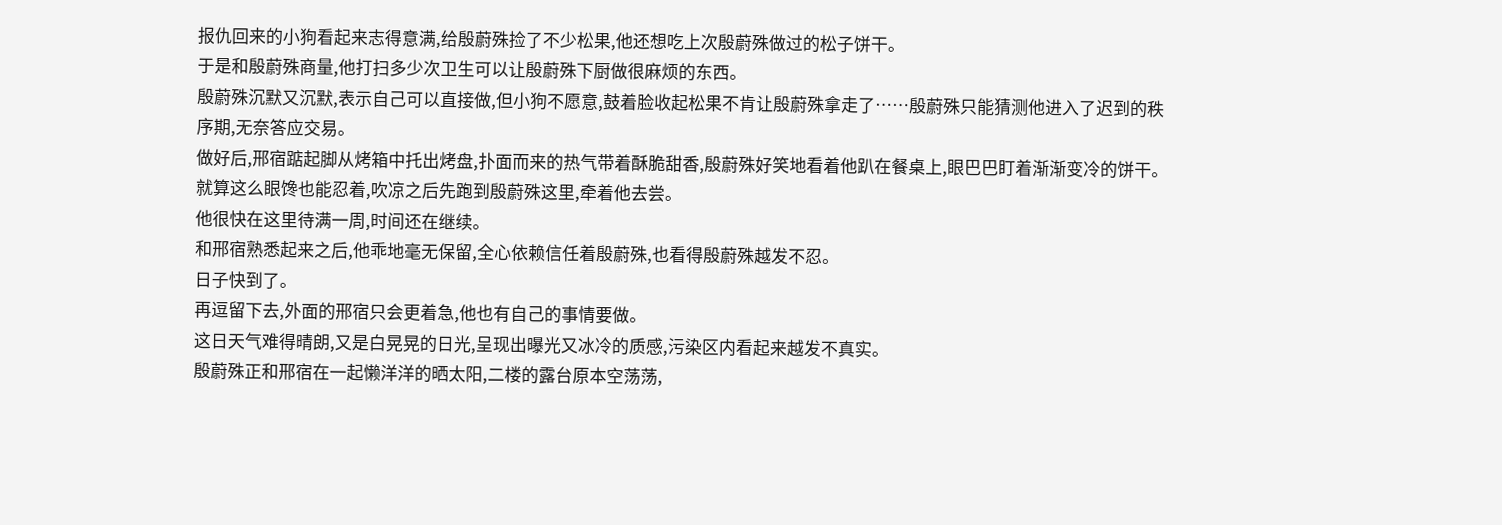报仇回来的小狗看起来志得意满,给殷蔚殊捡了不少松果,他还想吃上次殷蔚殊做过的松子饼干。
于是和殷蔚殊商量,他打扫多少次卫生可以让殷蔚殊下厨做很麻烦的东西。
殷蔚殊沉默又沉默,表示自己可以直接做,但小狗不愿意,鼓着脸收起松果不肯让殷蔚殊拿走了……殷蔚殊只能猜测他进入了迟到的秩序期,无奈答应交易。
做好后,邢宿踮起脚从烤箱中托出烤盘,扑面而来的热气带着酥脆甜香,殷蔚殊好笑地看着他趴在餐桌上,眼巴巴盯着渐渐变冷的饼干。
就算这么眼馋也能忍着,吹凉之后先跑到殷蔚殊这里,牵着他去尝。
他很快在这里待满一周,时间还在继续。
和邢宿熟悉起来之后,他乖地毫无保留,全心依赖信任着殷蔚殊,也看得殷蔚殊越发不忍。
日子快到了。
再逗留下去,外面的邢宿只会更着急,他也有自己的事情要做。
这日天气难得晴朗,又是白晃晃的日光,呈现出曝光又冰冷的质感,污染区内看起来越发不真实。
殷蔚殊正和邢宿在一起懒洋洋的晒太阳,二楼的露台原本空荡荡,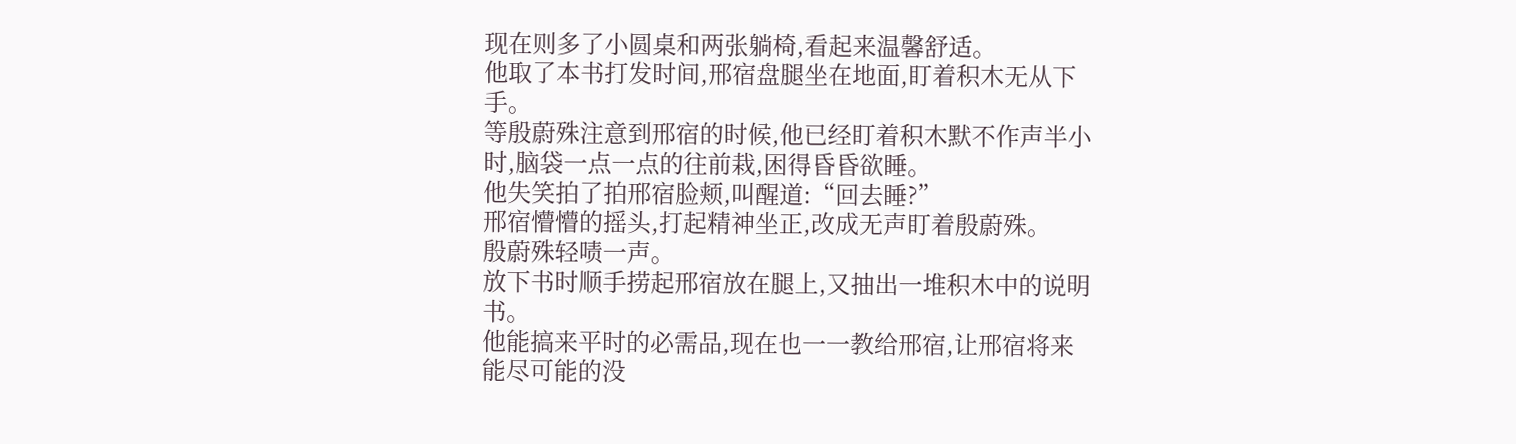现在则多了小圆桌和两张躺椅,看起来温馨舒适。
他取了本书打发时间,邢宿盘腿坐在地面,盯着积木无从下手。
等殷蔚殊注意到邢宿的时候,他已经盯着积木默不作声半小时,脑袋一点一点的往前栽,困得昏昏欲睡。
他失笑拍了拍邢宿脸颊,叫醒道:“回去睡?”
邢宿懵懵的摇头,打起精神坐正,改成无声盯着殷蔚殊。
殷蔚殊轻啧一声。
放下书时顺手捞起邢宿放在腿上,又抽出一堆积木中的说明书。
他能搞来平时的必需品,现在也一一教给邢宿,让邢宿将来能尽可能的没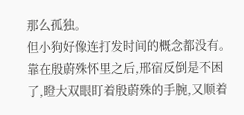那么孤独。
但小狗好像连打发时间的概念都没有。
靠在殷蔚殊怀里之后,邢宿反倒是不困了,瞪大双眼盯着殷蔚殊的手腕,又顺着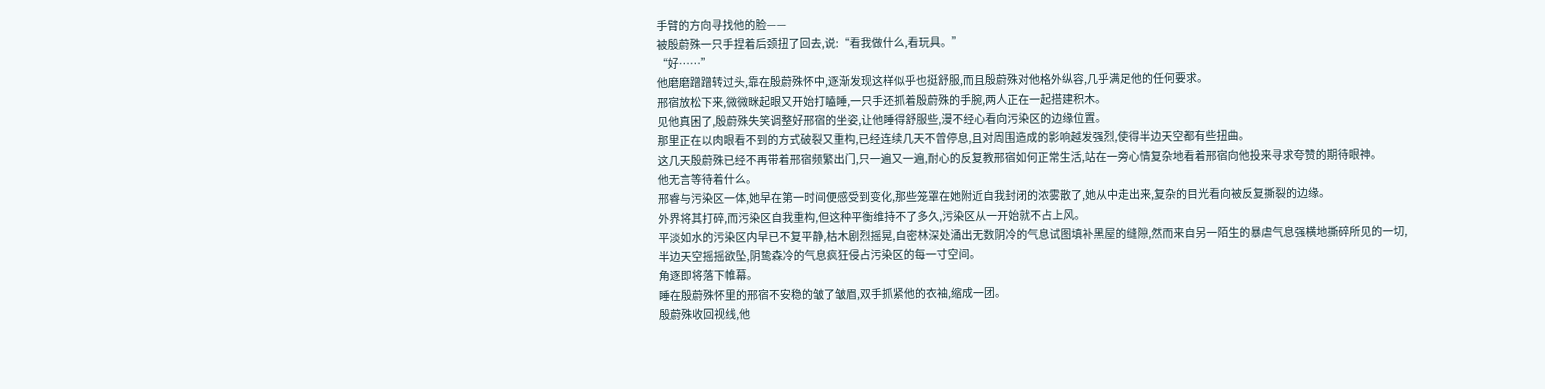手臂的方向寻找他的脸——
被殷蔚殊一只手捏着后颈扭了回去,说:“看我做什么,看玩具。”
“好……”
他磨磨蹭蹭转过头,靠在殷蔚殊怀中,逐渐发现这样似乎也挺舒服,而且殷蔚殊对他格外纵容,几乎满足他的任何要求。
邢宿放松下来,微微眯起眼又开始打瞌睡,一只手还抓着殷蔚殊的手腕,两人正在一起搭建积木。
见他真困了,殷蔚殊失笑调整好邢宿的坐姿,让他睡得舒服些,漫不经心看向污染区的边缘位置。
那里正在以肉眼看不到的方式破裂又重构,已经连续几天不曾停息,且对周围造成的影响越发强烈,使得半边天空都有些扭曲。
这几天殷蔚殊已经不再带着邢宿频繁出门,只一遍又一遍,耐心的反复教邢宿如何正常生活,站在一旁心情复杂地看着邢宿向他投来寻求夸赞的期待眼神。
他无言等待着什么。
邢睿与污染区一体,她早在第一时间便感受到变化,那些笼罩在她附近自我封闭的浓雾散了,她从中走出来,复杂的目光看向被反复撕裂的边缘。
外界将其打碎,而污染区自我重构,但这种平衡维持不了多久,污染区从一开始就不占上风。
平淡如水的污染区内早已不复平静,枯木剧烈摇晃,自密林深处涌出无数阴冷的气息试图填补黑屋的缝隙,然而来自另一陌生的暴虐气息强横地撕碎所见的一切,半边天空摇摇欲坠,阴鸷森冷的气息疯狂侵占污染区的每一寸空间。
角逐即将落下帷幕。
睡在殷蔚殊怀里的邢宿不安稳的皱了皱眉,双手抓紧他的衣袖,缩成一团。
殷蔚殊收回视线,他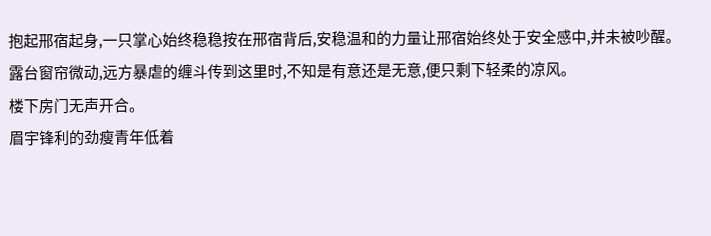抱起邢宿起身,一只掌心始终稳稳按在邢宿背后,安稳温和的力量让邢宿始终处于安全感中,并未被吵醒。
露台窗帘微动,远方暴虐的缠斗传到这里时,不知是有意还是无意,便只剩下轻柔的凉风。
楼下房门无声开合。
眉宇锋利的劲瘦青年低着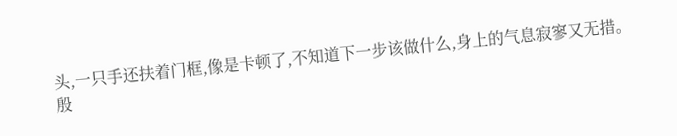头,一只手还扶着门框,像是卡顿了,不知道下一步该做什么,身上的气息寂寥又无措。
殷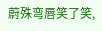蔚殊弯唇笑了笑,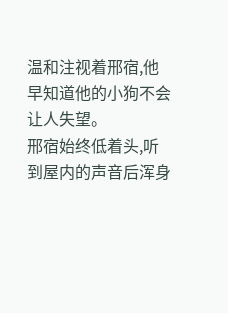温和注视着邢宿,他早知道他的小狗不会让人失望。
邢宿始终低着头,听到屋内的声音后浑身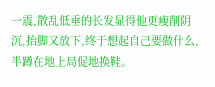一震,散乱低垂的长发显得他更瘦削阴沉,抬脚又放下,终于想起自己要做什么,半蹲在地上局促地换鞋。